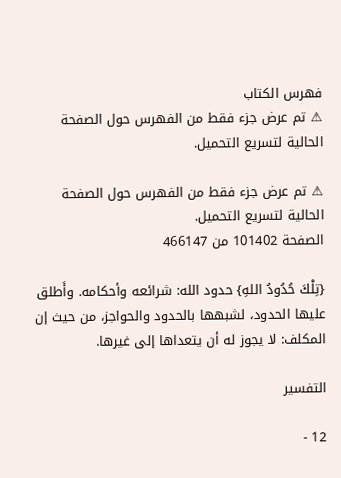فهرس الكتاب
⚠ تم عرض جزء فقط من الفهرس حول الصفحة الحالية لتسريع التحميل.

⚠ تم عرض جزء فقط من الفهرس حول الصفحة الحالية لتسريع التحميل.
الصفحة 101402 من 466147

{تِلْكَ حُدُودُ اللهِ} حدود الله: شرائعه وأحكامه. وأَطلق عليها الحدود، لشبهها بالحدود والحواجز، من حيث إن المكلف: لا يجوز له أن يتعداها إلى غيرها.

التفسير

12 -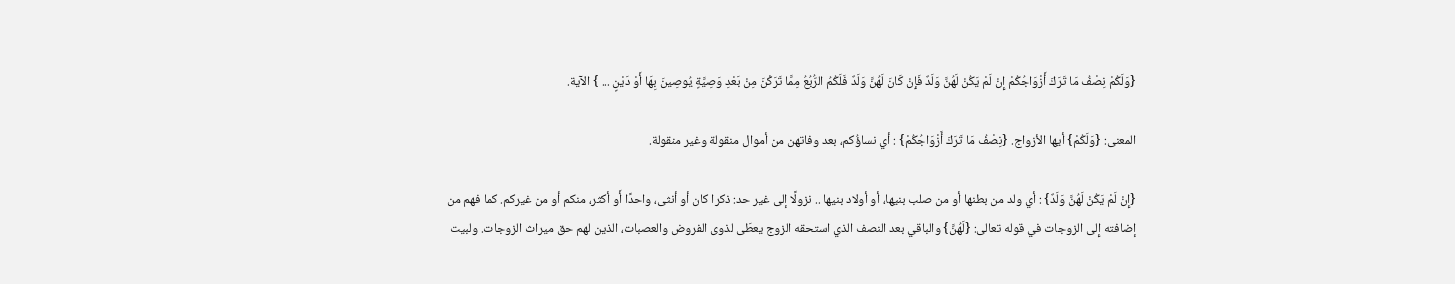{وَلَكُمْ نِصْفُ مَا تَرَكَ أَزْوَاجُكُمْ إِنْ لَمْ يَكُنْ لَهُنَّ وَلَدٌ فَإِنْ كَانَ لَهُنَّ وَلَدٌ فَلَكُمُ الرُّبُعُ مِمَّا تَرَكْنَ مِنْ بَعْدِ وَصِيَّةٍ يُوصِينَ بِهَا أَوْ دَيْنٍ ... } الآية.

المعنى: {وَلَكُمْ} أيها الأزواج. {نِصْفُ مَا تَرَكَ أَزْوَاجُكُمْ} : أي نساؤُكم، بعد وفاتهن من أموال منقولة وغير منقولة.

{إِنْ لَمْ يَكُنْ لَهُنَّ وَلَدٌ} : أي ولد من بطنها أو من صلب بنيها، أو أولاد بنيها .. نزولًا إلى غير حد: ذكرا كان أو أنثى، واحدًا أَو أكثر، منكم أو من غيركم. كما فهم من إضافته إِلى الزوجات في قوله تعالى: {لَهُنَّ} والباقي بعد النصف الذي استحقه الزوج يعطَى لذوى الفروض والعصبات، الذين لهم حق ميراث الزوجات. ولبيت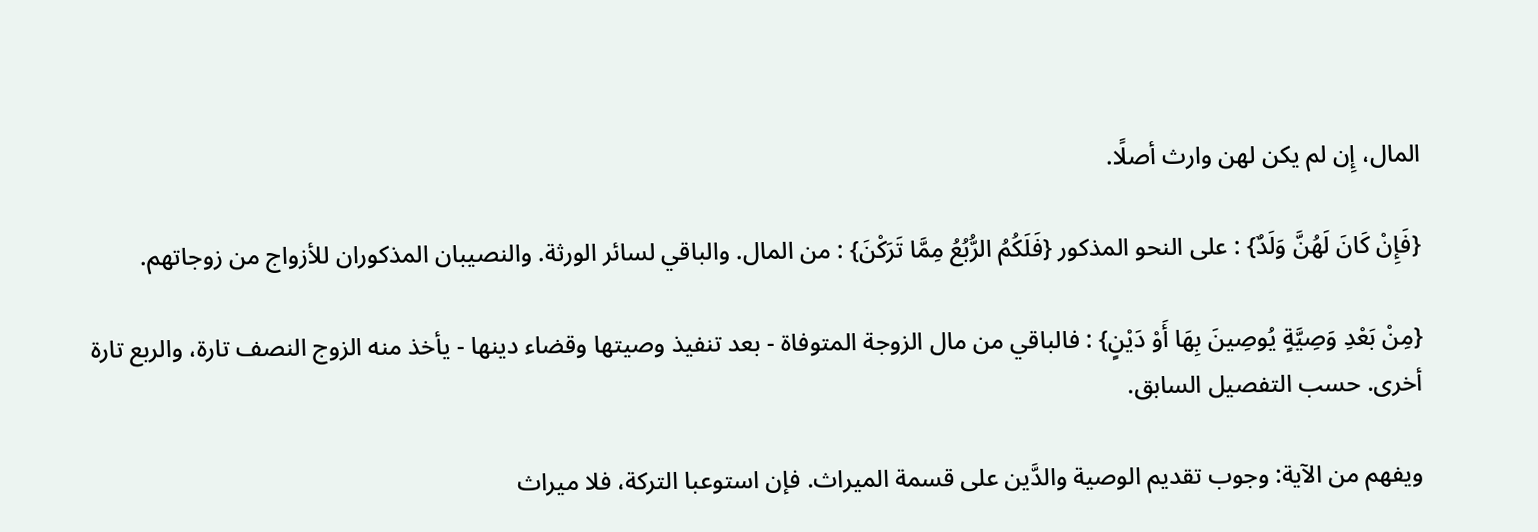المال، إِن لم يكن لهن وارث أصلًا.

{فَإِنْ كَانَ لَهُنَّ وَلَدٌ} : على النحو المذكور {فَلَكُمُ الرُّبُعُ مِمَّا تَرَكْنَ} : من المال. والباقي لسائر الورثة. والنصيبان المذكوران للأزواج من زوجاتهم.

{مِنْ بَعْدِ وَصِيَّةٍ يُوصِينَ بِهَا أَوْ دَيْنٍ} : فالباقي من مال الزوجة المتوفاة - بعد تنفيذ وصيتها وقضاء دينها - يأخذ منه الزوج النصف تارة، والربع تارة أخرى. حسب التفصيل السابق.

ويفهم من الآية: وجوب تقديم الوصية والدَّين على قسمة الميراث. فإن استوعبا التركة، فلا ميراث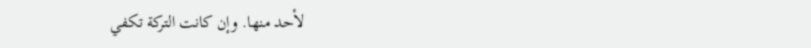لأحد منها. وإن كانت التركة تكفي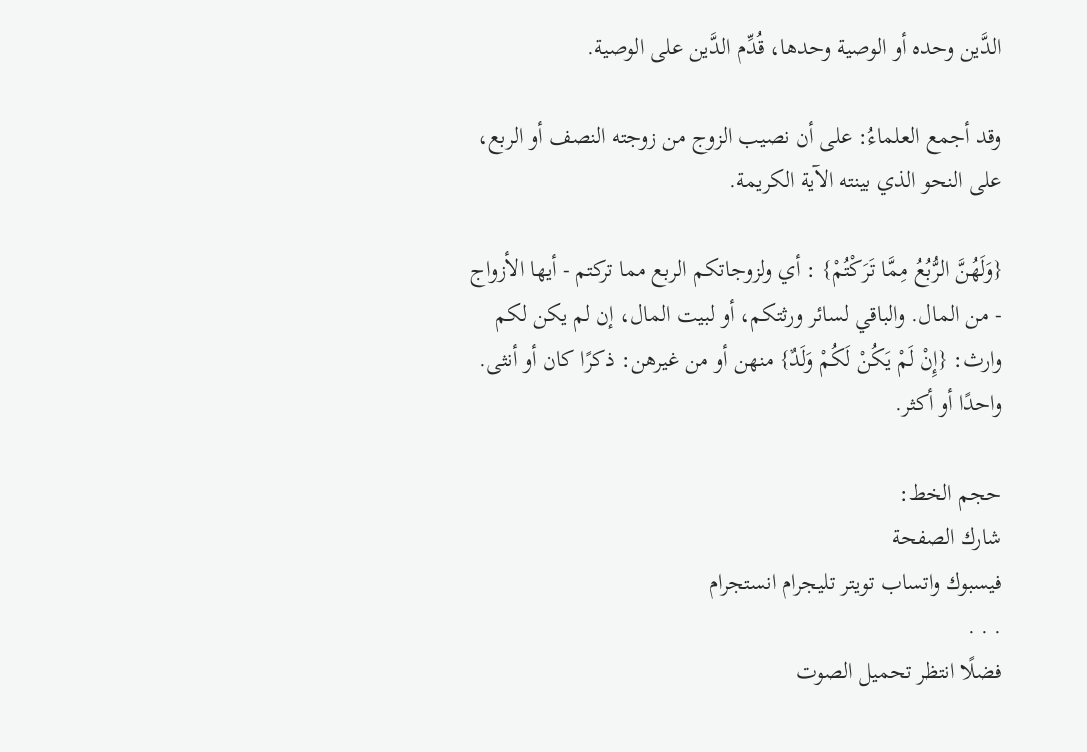الدَّين وحده أو الوصية وحدها، قُدِّم الدَّين على الوصية.

وقد أجمع العلماءُ: على أن نصيب الزوج من زوجته النصف أو الربع، على النحو الذي بينته الآية الكريمة.

{وَلَهُنَّ الرُّبُعُ مِمَّا تَرَكْتُمْ} : أي ولزوجاتكم الربع مما تركتم - أيها الأزواج - من المال. والباقي لسائر ورثتكم، أو لبيت المال، إن لم يكن لكم وارث: {إِنْ لَمْ يَكُنْ لَكُمْ وَلَدٌ} منهن أو من غيرهن: ذكرًا كان أو أنثى. واحدًا أو أكثر.

حجم الخط:
شارك الصفحة
فيسبوك واتساب تويتر تليجرام انستجرام
. . .
فضلًا انتظر تحميل الصوت